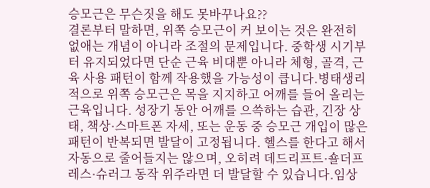승모근은 무슨짓을 해도 못바꾸나요??
결론부터 말하면, 위쪽 승모근이 커 보이는 것은 완전히 없애는 개념이 아니라 조절의 문제입니다. 중학생 시기부터 유지되었다면 단순 근육 비대뿐 아니라 체형, 골격, 근육 사용 패턴이 함께 작용했을 가능성이 큽니다.병태생리적으로 위쪽 승모근은 목을 지지하고 어깨를 들어 올리는 근육입니다. 성장기 동안 어깨를 으쓱하는 습관, 긴장 상태, 책상·스마트폰 자세, 또는 운동 중 승모근 개입이 많은 패턴이 반복되면 발달이 고정됩니다. 헬스를 한다고 해서 자동으로 줄어들지는 않으며, 오히려 데드리프트·숄더프레스·슈러그 동작 위주라면 더 발달할 수 있습니다.임상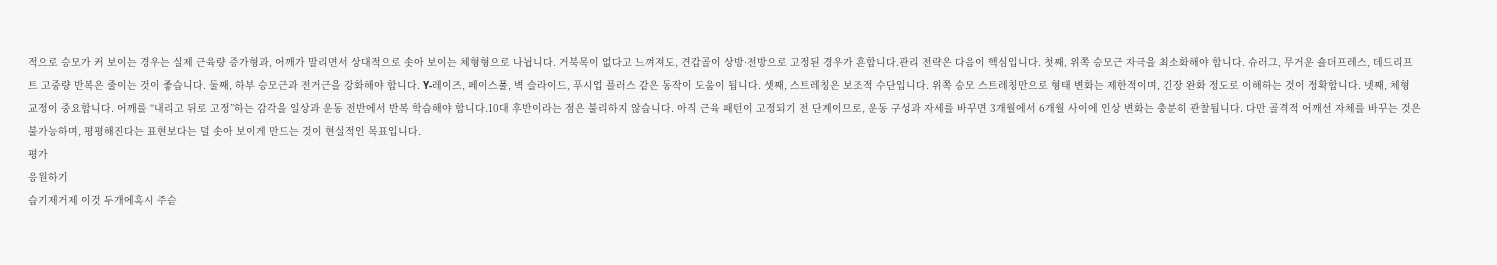적으로 승모가 커 보이는 경우는 실제 근육량 증가형과, 어깨가 말리면서 상대적으로 솟아 보이는 체형형으로 나뉩니다. 거북목이 없다고 느껴져도, 견갑골이 상방·전방으로 고정된 경우가 흔합니다.관리 전략은 다음이 핵심입니다. 첫째, 위쪽 승모근 자극을 최소화해야 합니다. 슈러그, 무거운 숄더프레스, 데드리프트 고중량 반복은 줄이는 것이 좋습니다. 둘째, 하부 승모근과 전거근을 강화해야 합니다. Y-레이즈, 페이스풀, 벽 슬라이드, 푸시업 플러스 같은 동작이 도움이 됩니다. 셋째, 스트레칭은 보조적 수단입니다. 위쪽 승모 스트레칭만으로 형태 변화는 제한적이며, 긴장 완화 정도로 이해하는 것이 정확합니다. 넷째, 체형 교정이 중요합니다. 어깨를 “내리고 뒤로 고정”하는 감각을 일상과 운동 전반에서 반복 학습해야 합니다.10대 후반이라는 점은 불리하지 않습니다. 아직 근육 패턴이 고정되기 전 단계이므로, 운동 구성과 자세를 바꾸면 3개월에서 6개월 사이에 인상 변화는 충분히 관찰됩니다. 다만 골격적 어깨선 자체를 바꾸는 것은 불가능하며, 평평해진다는 표현보다는 덜 솟아 보이게 만드는 것이 현실적인 목표입니다.
평가
응원하기
습기제거제 이것 두개에혹시 주슫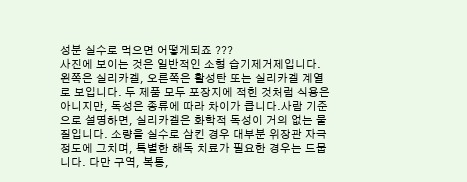성분 실수로 먹으면 어떻게되죠 ???
사진에 보이는 것은 일반적인 소형 습기제거제입니다. 왼쪽은 실리카겔, 오른쪽은 활성탄 또는 실리카겔 계열로 보입니다. 두 제품 모두 포장지에 적힌 것처럼 식용은 아니지만, 독성은 종류에 따라 차이가 큽니다.사람 기준으로 설명하면, 실리카겔은 화학적 독성이 거의 없는 물질입니다. 소량을 실수로 삼킨 경우 대부분 위장관 자극 정도에 그치며, 특별한 해독 치료가 필요한 경우는 드뭅니다. 다만 구역, 복통,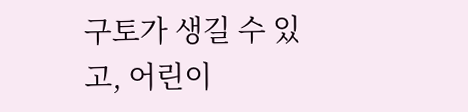구토가 생길 수 있고, 어린이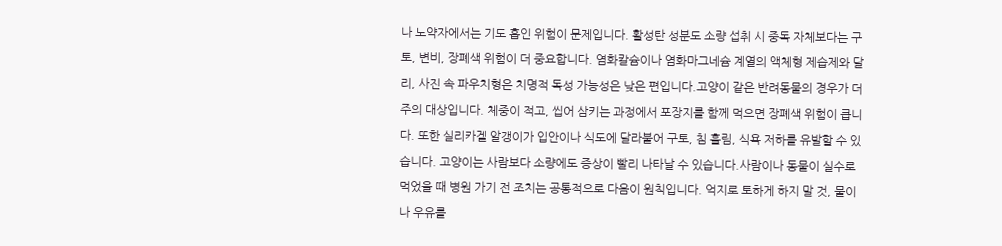나 노약자에서는 기도 흡인 위험이 문제입니다. 활성탄 성분도 소량 섭취 시 중독 자체보다는 구토, 변비, 장폐색 위험이 더 중요합니다. 염화칼슘이나 염화마그네슘 계열의 액체형 제습제와 달리, 사진 속 파우치형은 치명적 독성 가능성은 낮은 편입니다.고양이 같은 반려동물의 경우가 더 주의 대상입니다. 체중이 적고, 씹어 삼키는 과정에서 포장지를 함께 먹으면 장폐색 위험이 큽니다. 또한 실리카겔 알갱이가 입안이나 식도에 달라붙어 구토, 침 흘림, 식욕 저하를 유발할 수 있습니다. 고양이는 사람보다 소량에도 증상이 빨리 나타날 수 있습니다.사람이나 동물이 실수로 먹었을 때 병원 가기 전 조치는 공통적으로 다음이 원칙입니다. 억지로 토하게 하지 말 것, 물이나 우유를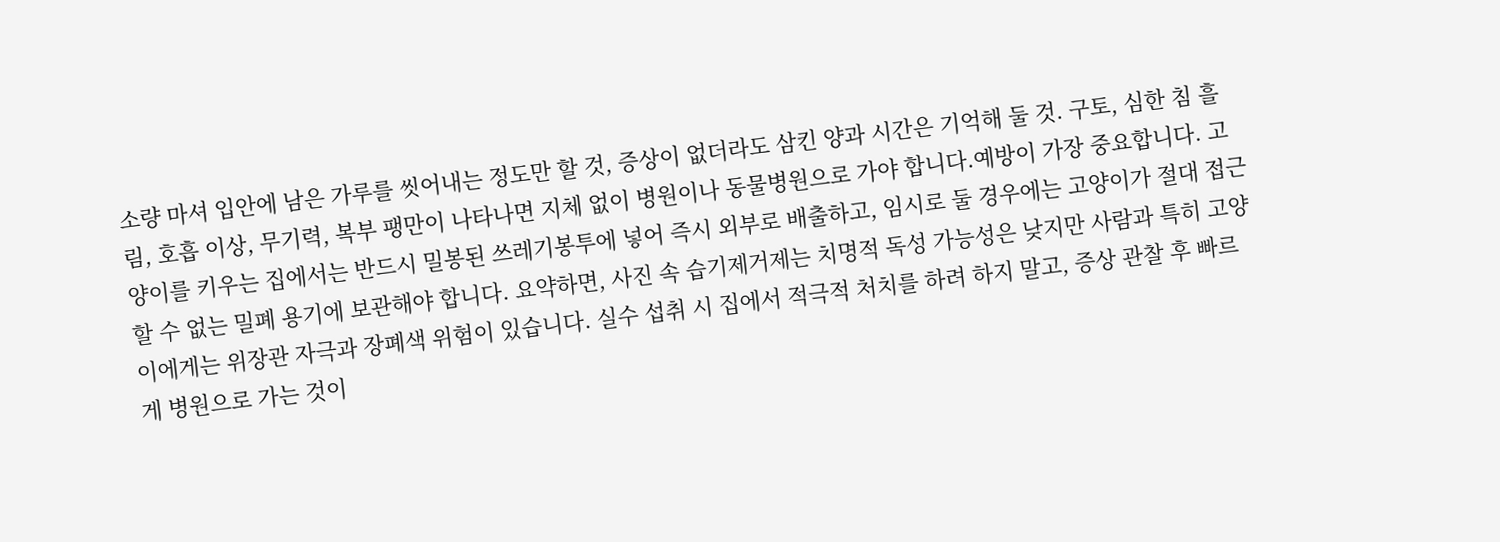소량 마셔 입안에 남은 가루를 씻어내는 정도만 할 것, 증상이 없더라도 삼킨 양과 시간은 기억해 둘 것. 구토, 심한 침 흘림, 호흡 이상, 무기력, 복부 팽만이 나타나면 지체 없이 병원이나 동물병원으로 가야 합니다.예방이 가장 중요합니다. 고양이를 키우는 집에서는 반드시 밀봉된 쓰레기봉투에 넣어 즉시 외부로 배출하고, 임시로 둘 경우에는 고양이가 절대 접근할 수 없는 밀폐 용기에 보관해야 합니다. 요약하면, 사진 속 습기제거제는 치명적 독성 가능성은 낮지만 사람과 특히 고양이에게는 위장관 자극과 장폐색 위험이 있습니다. 실수 섭취 시 집에서 적극적 처치를 하려 하지 말고, 증상 관찰 후 빠르게 병원으로 가는 것이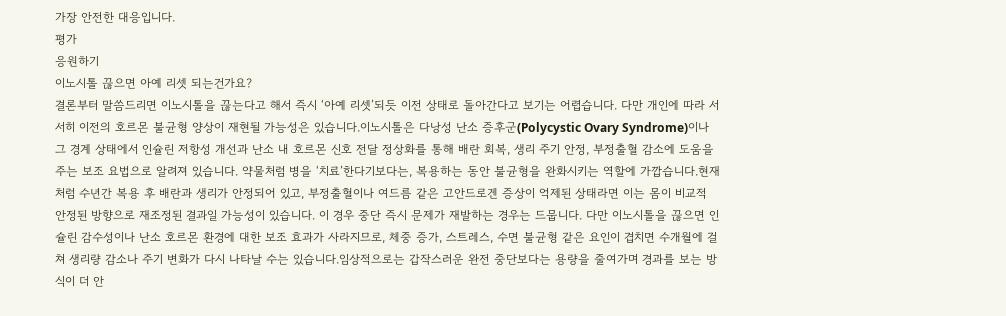가장 안전한 대응입니다.
평가
응원하기
이노시톨 끊으면 아예 리셋 되는건가요?
결론부터 말씀드리면 이노시톨을 끊는다고 해서 즉시 ‘아예 리셋’되듯 이전 상태로 돌아간다고 보기는 어렵습니다. 다만 개인에 따라 서서히 이전의 호르몬 불균형 양상이 재현될 가능성은 있습니다.이노시톨은 다낭성 난소 증후군(Polycystic Ovary Syndrome)이나 그 경계 상태에서 인슐린 저항성 개선과 난소 내 호르몬 신호 전달 정상화를 통해 배란 회복, 생리 주기 안정, 부정출혈 감소에 도움을 주는 보조 요법으로 알려져 있습니다. 약물처럼 병을 ‘치료’한다기보다는, 복용하는 동안 불균형을 완화시키는 역할에 가깝습니다.현재처럼 수년간 복용 후 배란과 생리가 안정되어 있고, 부정출혈이나 여드름 같은 고안드로겐 증상이 억제된 상태라면 이는 몸이 비교적 안정된 방향으로 재조정된 결과일 가능성이 있습니다. 이 경우 중단 즉시 문제가 재발하는 경우는 드뭅니다. 다만 이노시톨을 끊으면 인슐린 감수성이나 난소 호르몬 환경에 대한 보조 효과가 사라지므로, 체중 증가, 스트레스, 수면 불균형 같은 요인이 겹치면 수개월에 걸쳐 생리량 감소나 주기 변화가 다시 나타날 수는 있습니다.임상적으로는 갑작스러운 완전 중단보다는 용량을 줄여가며 경과를 보는 방식이 더 안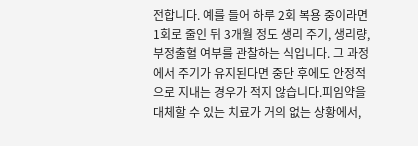전합니다. 예를 들어 하루 2회 복용 중이라면 1회로 줄인 뒤 3개월 정도 생리 주기, 생리량, 부정출혈 여부를 관찰하는 식입니다. 그 과정에서 주기가 유지된다면 중단 후에도 안정적으로 지내는 경우가 적지 않습니다.피임약을 대체할 수 있는 치료가 거의 없는 상황에서,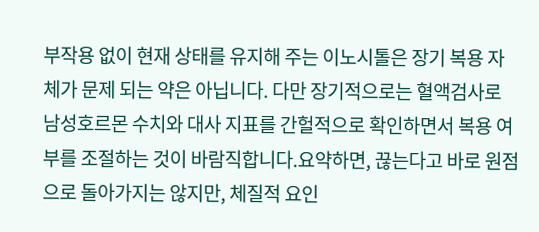부작용 없이 현재 상태를 유지해 주는 이노시톨은 장기 복용 자체가 문제 되는 약은 아닙니다. 다만 장기적으로는 혈액검사로 남성호르몬 수치와 대사 지표를 간헐적으로 확인하면서 복용 여부를 조절하는 것이 바람직합니다.요약하면, 끊는다고 바로 원점으로 돌아가지는 않지만, 체질적 요인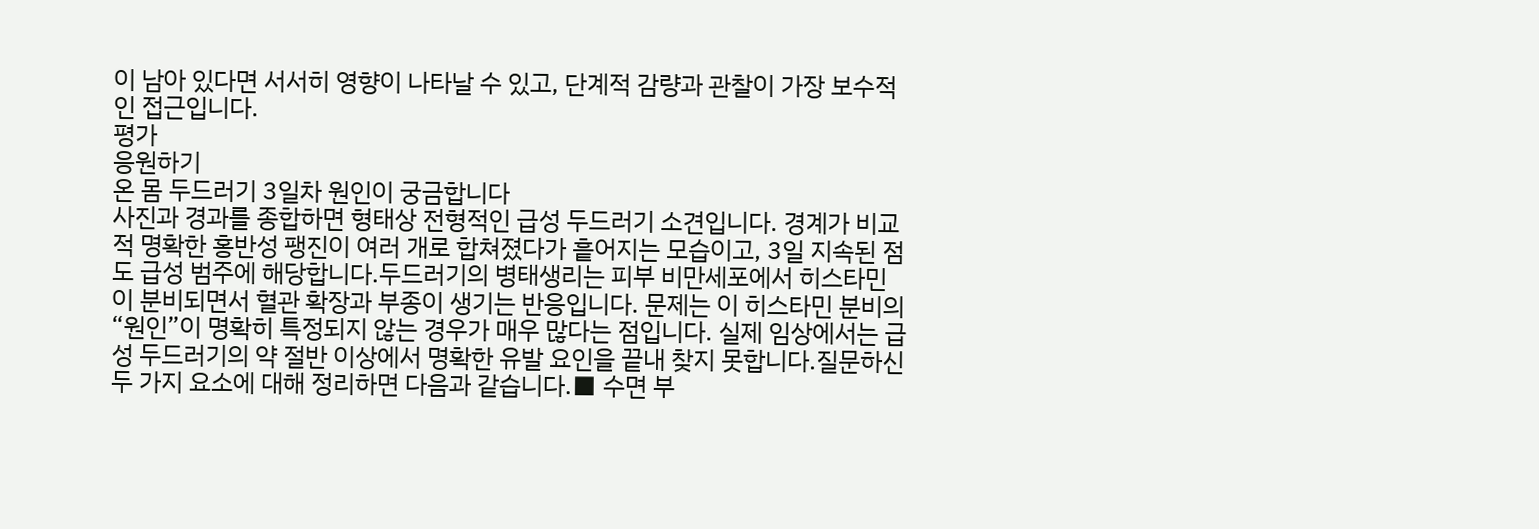이 남아 있다면 서서히 영향이 나타날 수 있고, 단계적 감량과 관찰이 가장 보수적인 접근입니다.
평가
응원하기
온 몸 두드러기 3일차 원인이 궁금합니다
사진과 경과를 종합하면 형태상 전형적인 급성 두드러기 소견입니다. 경계가 비교적 명확한 홍반성 팽진이 여러 개로 합쳐졌다가 흩어지는 모습이고, 3일 지속된 점도 급성 범주에 해당합니다.두드러기의 병태생리는 피부 비만세포에서 히스타민이 분비되면서 혈관 확장과 부종이 생기는 반응입니다. 문제는 이 히스타민 분비의 “원인”이 명확히 특정되지 않는 경우가 매우 많다는 점입니다. 실제 임상에서는 급성 두드러기의 약 절반 이상에서 명확한 유발 요인을 끝내 찾지 못합니다.질문하신 두 가지 요소에 대해 정리하면 다음과 같습니다.■ 수면 부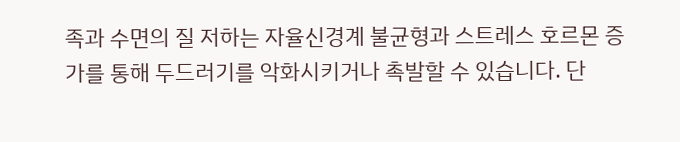족과 수면의 질 저하는 자율신경계 불균형과 스트레스 호르몬 증가를 통해 두드러기를 악화시키거나 촉발할 수 있습니다. 단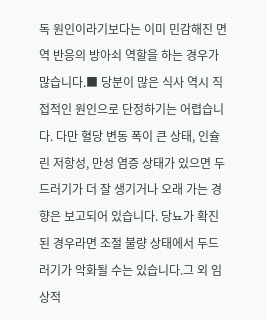독 원인이라기보다는 이미 민감해진 면역 반응의 방아쇠 역할을 하는 경우가 많습니다.■ 당분이 많은 식사 역시 직접적인 원인으로 단정하기는 어렵습니다. 다만 혈당 변동 폭이 큰 상태, 인슐린 저항성, 만성 염증 상태가 있으면 두드러기가 더 잘 생기거나 오래 가는 경향은 보고되어 있습니다. 당뇨가 확진된 경우라면 조절 불량 상태에서 두드러기가 악화될 수는 있습니다.그 외 임상적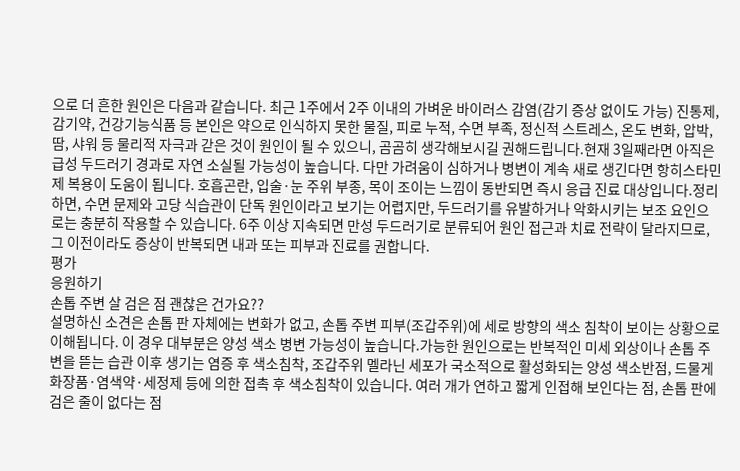으로 더 흔한 원인은 다음과 같습니다. 최근 1주에서 2주 이내의 가벼운 바이러스 감염(감기 증상 없이도 가능) 진통제, 감기약, 건강기능식품 등 본인은 약으로 인식하지 못한 물질, 피로 누적, 수면 부족, 정신적 스트레스, 온도 변화, 압박, 땀, 샤워 등 물리적 자극과 갇은 것이 원인이 될 수 있으니, 곰곰히 생각해보시길 권해드립니다.현재 3일째라면 아직은 급성 두드러기 경과로 자연 소실될 가능성이 높습니다. 다만 가려움이 심하거나 병변이 계속 새로 생긴다면 항히스타민제 복용이 도움이 됩니다. 호흡곤란, 입술·눈 주위 부종, 목이 조이는 느낌이 동반되면 즉시 응급 진료 대상입니다.정리하면, 수면 문제와 고당 식습관이 단독 원인이라고 보기는 어렵지만, 두드러기를 유발하거나 악화시키는 보조 요인으로는 충분히 작용할 수 있습니다. 6주 이상 지속되면 만성 두드러기로 분류되어 원인 접근과 치료 전략이 달라지므로, 그 이전이라도 증상이 반복되면 내과 또는 피부과 진료를 권합니다.
평가
응원하기
손톱 주변 살 검은 점 괜찮은 건가요??
설명하신 소견은 손톱 판 자체에는 변화가 없고, 손톱 주변 피부(조갑주위)에 세로 방향의 색소 침착이 보이는 상황으로 이해됩니다. 이 경우 대부분은 양성 색소 병변 가능성이 높습니다.가능한 원인으로는 반복적인 미세 외상이나 손톱 주변을 뜯는 습관 이후 생기는 염증 후 색소침착, 조갑주위 멜라닌 세포가 국소적으로 활성화되는 양성 색소반점, 드물게 화장품·염색약·세정제 등에 의한 접촉 후 색소침착이 있습니다. 여러 개가 연하고 짧게 인접해 보인다는 점, 손톱 판에 검은 줄이 없다는 점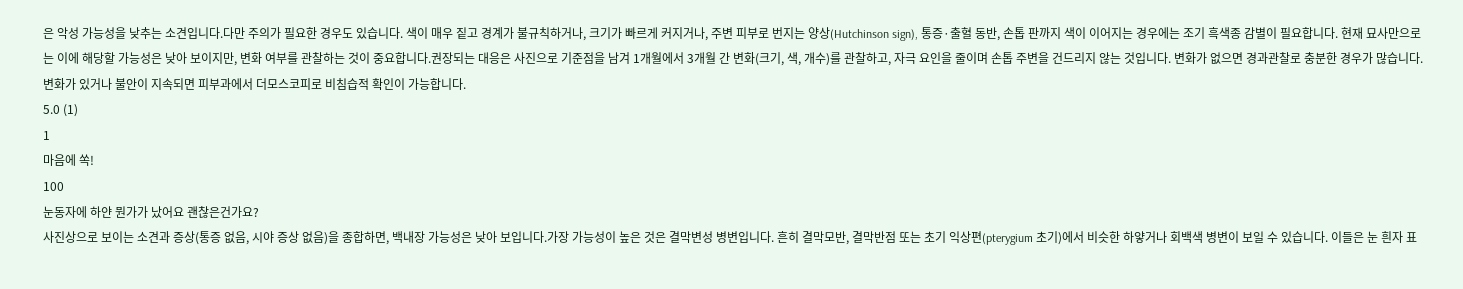은 악성 가능성을 낮추는 소견입니다.다만 주의가 필요한 경우도 있습니다. 색이 매우 짙고 경계가 불규칙하거나, 크기가 빠르게 커지거나, 주변 피부로 번지는 양상(Hutchinson sign), 통증·출혈 동반, 손톱 판까지 색이 이어지는 경우에는 조기 흑색종 감별이 필요합니다. 현재 묘사만으로는 이에 해당할 가능성은 낮아 보이지만, 변화 여부를 관찰하는 것이 중요합니다.권장되는 대응은 사진으로 기준점을 남겨 1개월에서 3개월 간 변화(크기, 색, 개수)를 관찰하고, 자극 요인을 줄이며 손톱 주변을 건드리지 않는 것입니다. 변화가 없으면 경과관찰로 충분한 경우가 많습니다. 변화가 있거나 불안이 지속되면 피부과에서 더모스코피로 비침습적 확인이 가능합니다.
5.0 (1)
1
마음에 쏙!
100
눈동자에 하얀 뭔가가 났어요 괜찮은건가요?
사진상으로 보이는 소견과 증상(통증 없음, 시야 증상 없음)을 종합하면, 백내장 가능성은 낮아 보입니다.가장 가능성이 높은 것은 결막변성 병변입니다. 흔히 결막모반, 결막반점 또는 초기 익상편(pterygium 초기)에서 비슷한 하얗거나 회백색 병변이 보일 수 있습니다. 이들은 눈 흰자 표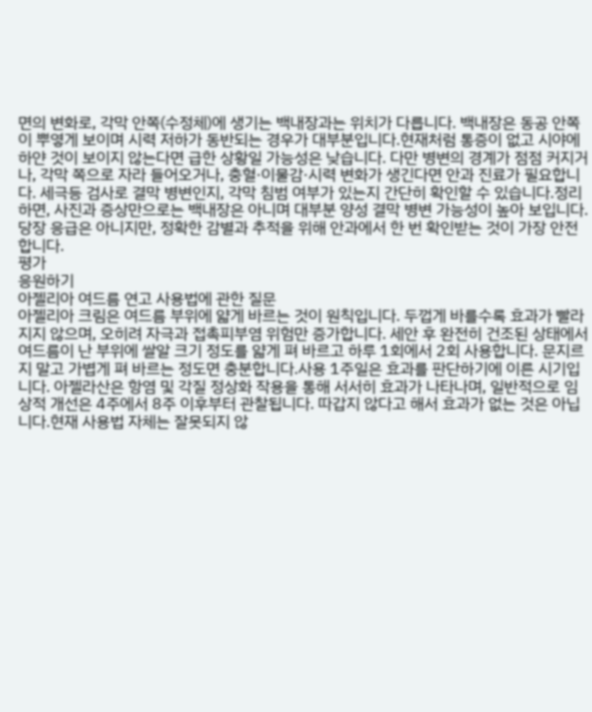면의 변화로, 각막 안쪽(수정체)에 생기는 백내장과는 위치가 다릅니다. 백내장은 동공 안쪽이 뿌옇게 보이며 시력 저하가 동반되는 경우가 대부분입니다.현재처럼 통증이 없고 시야에 하얀 것이 보이지 않는다면 급한 상황일 가능성은 낮습니다. 다만 병변의 경계가 점점 커지거나, 각막 쪽으로 자라 들어오거나, 충혈·이물감·시력 변화가 생긴다면 안과 진료가 필요합니다. 세극등 검사로 결막 병변인지, 각막 침범 여부가 있는지 간단히 확인할 수 있습니다.정리하면, 사진과 증상만으로는 백내장은 아니며 대부분 양성 결막 병변 가능성이 높아 보입니다. 당장 응급은 아니지만, 정확한 감별과 추적을 위해 안과에서 한 번 확인받는 것이 가장 안전합니다.
평가
응원하기
아젤리아 여드름 연고 사용법에 관한 질문
아젤리아 크림은 여드름 부위에 얇게 바르는 것이 원칙입니다. 두껍게 바를수록 효과가 빨라지지 않으며, 오히려 자극과 접촉피부염 위험만 증가합니다. 세안 후 완전히 건조된 상태에서 여드름이 난 부위에 쌀알 크기 정도를 얇게 펴 바르고 하루 1회에서 2회 사용합니다. 문지르지 말고 가볍게 펴 바르는 정도면 충분합니다.사용 1주일은 효과를 판단하기에 이른 시기입니다. 아젤라산은 항염 및 각질 정상화 작용을 통해 서서히 효과가 나타나며, 일반적으로 임상적 개선은 4주에서 8주 이후부터 관찰됩니다. 따갑지 않다고 해서 효과가 없는 것은 아닙니다.현재 사용법 자체는 잘못되지 않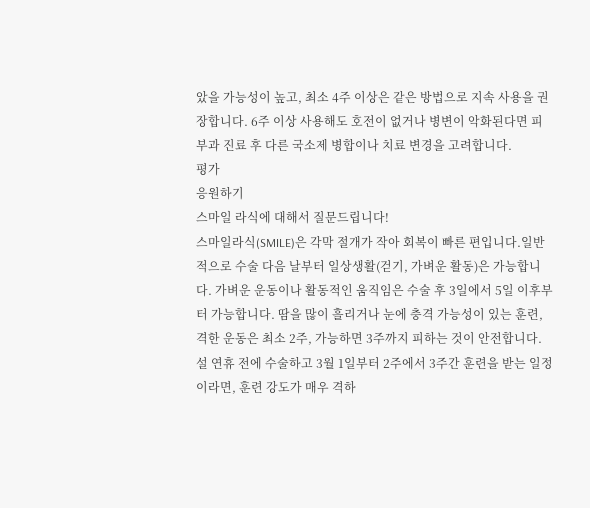았을 가능성이 높고, 최소 4주 이상은 같은 방법으로 지속 사용을 권장합니다. 6주 이상 사용해도 호전이 없거나 병변이 악화된다면 피부과 진료 후 다른 국소제 병합이나 치료 변경을 고려합니다.
평가
응원하기
스마일 라식에 대해서 질문드립니다!
스마일라식(SMILE)은 각막 절개가 작아 회복이 빠른 편입니다.일반적으로 수술 다음 날부터 일상생활(걷기, 가벼운 활동)은 가능합니다. 가벼운 운동이나 활동적인 움직임은 수술 후 3일에서 5일 이후부터 가능합니다. 땀을 많이 흘리거나 눈에 충격 가능성이 있는 훈련, 격한 운동은 최소 2주, 가능하면 3주까지 피하는 것이 안전합니다.설 연휴 전에 수술하고 3월 1일부터 2주에서 3주간 훈련을 받는 일정이라면, 훈련 강도가 매우 격하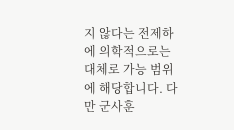지 않다는 전제하에 의학적으로는 대체로 가능 범위에 해당합니다. 다만 군사훈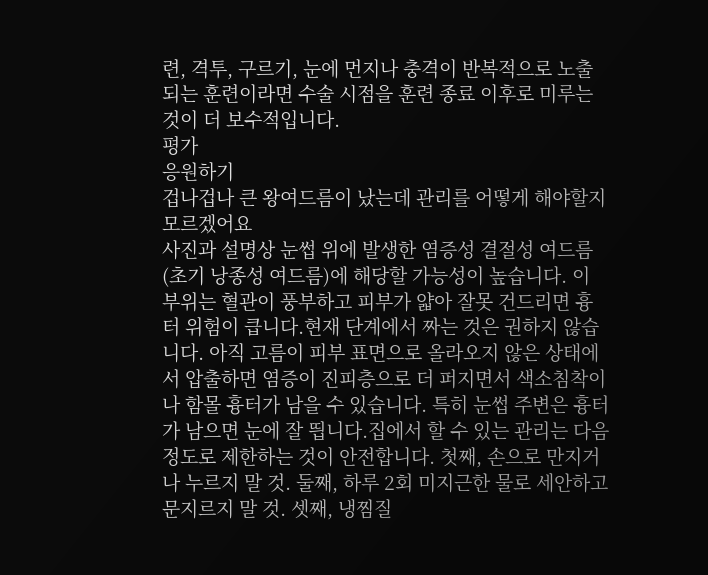련, 격투, 구르기, 눈에 먼지나 충격이 반복적으로 노출되는 훈련이라면 수술 시점을 훈련 종료 이후로 미루는 것이 더 보수적입니다.
평가
응원하기
겁나겁나 큰 왕여드름이 났는데 관리를 어떻게 해야할지 모르겠어요
사진과 설명상 눈썹 위에 발생한 염증성 결절성 여드름(초기 낭종성 여드름)에 해당할 가능성이 높습니다. 이 부위는 혈관이 풍부하고 피부가 얇아 잘못 건드리면 흉터 위험이 큽니다.현재 단계에서 짜는 것은 권하지 않습니다. 아직 고름이 피부 표면으로 올라오지 않은 상태에서 압출하면 염증이 진피층으로 더 퍼지면서 색소침착이나 함몰 흉터가 남을 수 있습니다. 특히 눈썹 주변은 흉터가 남으면 눈에 잘 띕니다.집에서 할 수 있는 관리는 다음 정도로 제한하는 것이 안전합니다. 첫째, 손으로 만지거나 누르지 말 것. 둘째, 하루 2회 미지근한 물로 세안하고 문지르지 말 것. 셋째, 냉찜질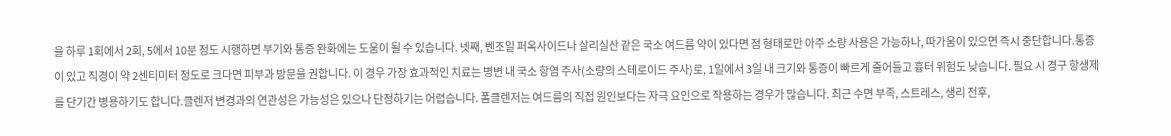을 하루 1회에서 2회, 5에서 10분 정도 시행하면 부기와 통증 완화에는 도움이 될 수 있습니다. 넷째, 벤조일 퍼옥사이드나 살리실산 같은 국소 여드름 약이 있다면 점 형태로만 아주 소량 사용은 가능하나, 따가움이 있으면 즉시 중단합니다.통증이 있고 직경이 약 2센티미터 정도로 크다면 피부과 방문을 권합니다. 이 경우 가장 효과적인 치료는 병변 내 국소 항염 주사(소량의 스테로이드 주사)로, 1일에서 3일 내 크기와 통증이 빠르게 줄어들고 흉터 위험도 낮습니다. 필요 시 경구 항생제를 단기간 병용하기도 합니다.클렌저 변경과의 연관성은 가능성은 있으나 단정하기는 어렵습니다. 폼클렌저는 여드름의 직접 원인보다는 자극 요인으로 작용하는 경우가 많습니다. 최근 수면 부족, 스트레스, 생리 전후,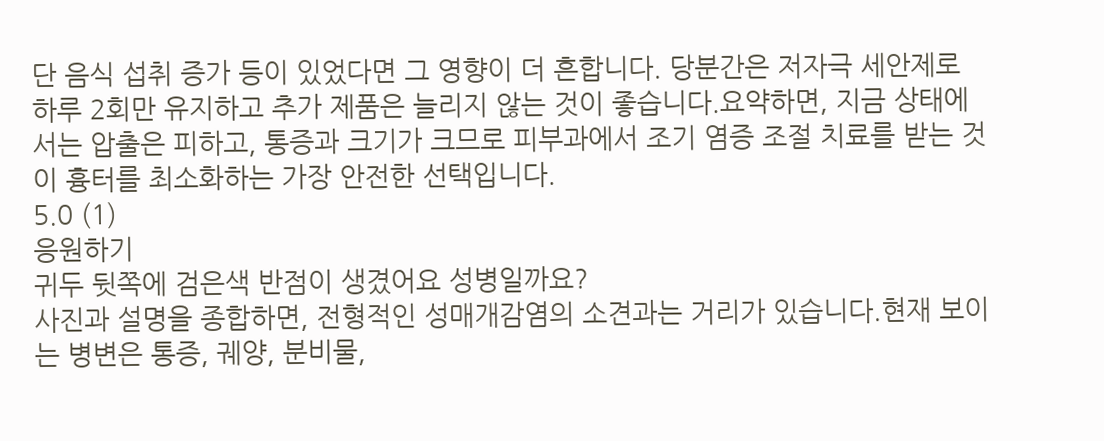단 음식 섭취 증가 등이 있었다면 그 영향이 더 흔합니다. 당분간은 저자극 세안제로 하루 2회만 유지하고 추가 제품은 늘리지 않는 것이 좋습니다.요약하면, 지금 상태에서는 압출은 피하고, 통증과 크기가 크므로 피부과에서 조기 염증 조절 치료를 받는 것이 흉터를 최소화하는 가장 안전한 선택입니다.
5.0 (1)
응원하기
귀두 뒷쪽에 검은색 반점이 생겼어요 성병일까요?
사진과 설명을 종합하면, 전형적인 성매개감염의 소견과는 거리가 있습니다.현재 보이는 병변은 통증, 궤양, 분비물,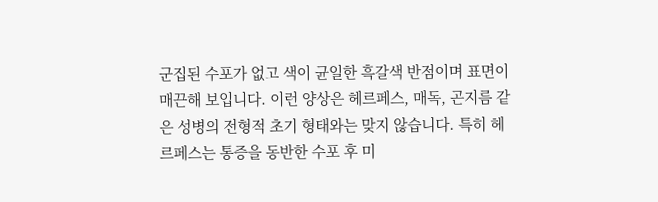군집된 수포가 없고 색이 균일한 흑갈색 반점이며 표면이 매끈해 보입니다. 이런 양상은 헤르페스, 매독, 곤지름 같은 성병의 전형적 초기 형태와는 맞지 않습니다. 특히 헤르페스는 통증을 동반한 수포 후 미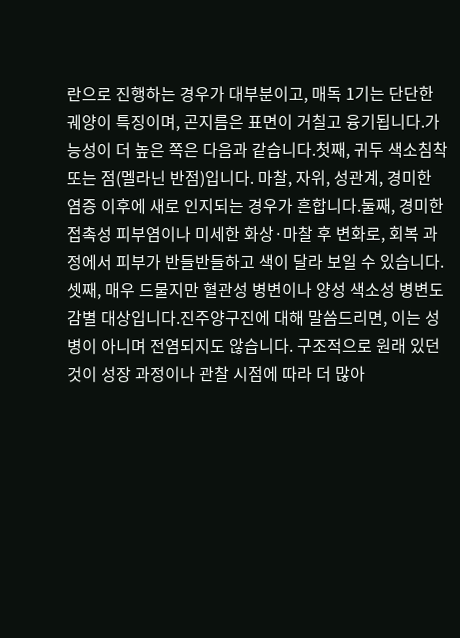란으로 진행하는 경우가 대부분이고, 매독 1기는 단단한 궤양이 특징이며, 곤지름은 표면이 거칠고 융기됩니다.가능성이 더 높은 쪽은 다음과 같습니다.첫째, 귀두 색소침착 또는 점(멜라닌 반점)입니다. 마찰, 자위, 성관계, 경미한 염증 이후에 새로 인지되는 경우가 흔합니다.둘째, 경미한 접촉성 피부염이나 미세한 화상·마찰 후 변화로, 회복 과정에서 피부가 반들반들하고 색이 달라 보일 수 있습니다.셋째, 매우 드물지만 혈관성 병변이나 양성 색소성 병변도 감별 대상입니다.진주양구진에 대해 말씀드리면, 이는 성병이 아니며 전염되지도 않습니다. 구조적으로 원래 있던 것이 성장 과정이나 관찰 시점에 따라 더 많아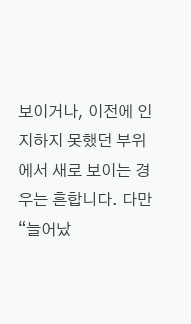보이거나, 이전에 인지하지 못했던 부위에서 새로 보이는 경우는 흔합니다. 다만 “늘어났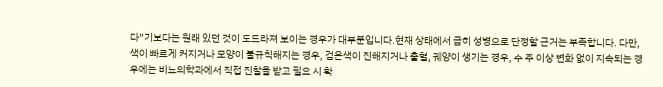다”기보다는 원래 있던 것이 도드라져 보이는 경우가 대부분입니다.현재 상태에서 급히 성병으로 단정할 근거는 부족합니다. 다만, 색이 빠르게 커지거나 모양이 불규칙해지는 경우, 검은색이 진해지거나 출혈, 궤양이 생기는 경우, 수 주 이상 변화 없이 지속되는 경우에는 비뇨의학과에서 직접 진찰을 받고 필요 시 확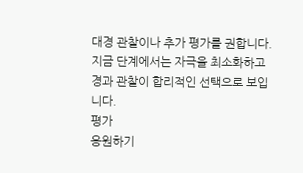대경 관찰이나 추가 평가를 권합니다.지금 단계에서는 자극을 최소화하고 경과 관찰이 합리적인 선택으로 보입니다.
평가
응원하기